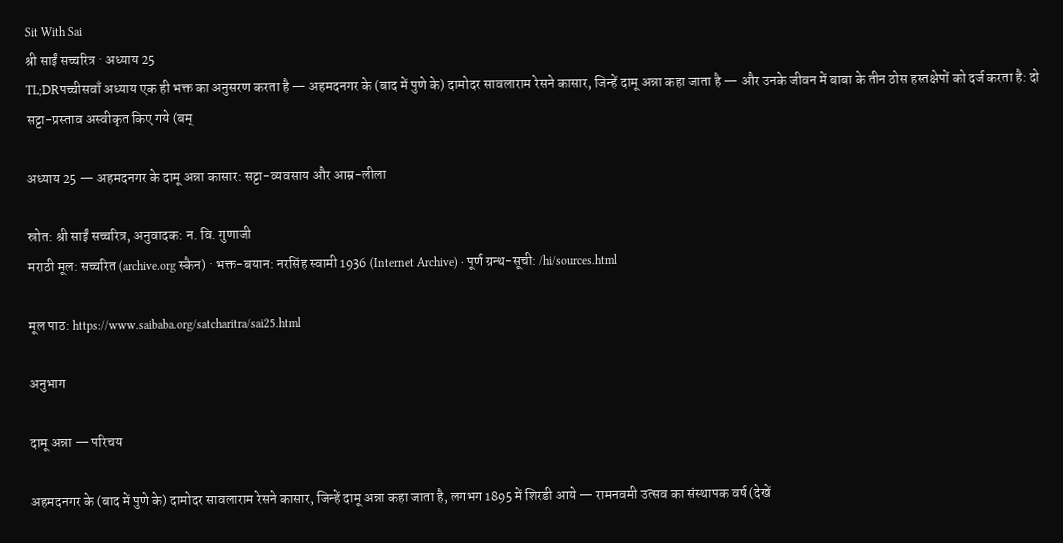Sit With Sai
श्री साईं सच्चरित्र · अध्याय 25
TL;DRपच्चीसवाँ अध्याय एक ही भक्त का अनुसरण करता है — अहमदनगर के (बाद में पुणे के) दामोदर सावलाराम रेसने कासार, जिन्हें दामू अन्ना कहा जाता है — और उनके जीवन में बाबा के तीन ठोस हस्तक्षेपों को दर्ज करता है: दो सट्टा-प्रस्ताव अस्वीकृत किए गये (बम्

अध्याय 25 — अहमदनगर के दामू अन्ना कासार: सट्टा-व्यवसाय और आम्र-लीला

स्रोत: श्री साईं सच्चरित्र, अनुवादक: न. वि. गुणाजी
मराठी मूल: सच्चरित (archive.org स्कैन) · भक्त-बयान: नरसिंह स्वामी 1936 (Internet Archive) · पूर्ण ग्रन्थ-सूची: /hi/sources.html

मूल पाठ: https://www.saibaba.org/satcharitra/sai25.html

अनुभाग

दामू अन्ना — परिचय

अहमदनगर के (बाद में पुणे के) दामोदर सावलाराम रेसने कासार, जिन्हें दामू अन्ना कहा जाता है, लगभग 1895 में शिरडी आये — रामनवमी उत्सव का संस्थापक वर्ष (देखें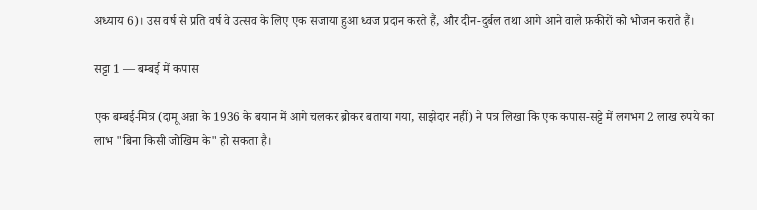अध्याय 6)। उस वर्ष से प्रति वर्ष वे उत्सव के लिए एक सजाया हुआ ध्वज प्रदान करते हैं, और दीन-दुर्बल तथा आगे आने वाले फ़कीरों को भोजन कराते हैं।

सट्टा 1 — बम्बई में कपास

एक बम्बई-मित्र (दामू अन्ना के 1936 के बयान में आगे चलकर ब्रोकर बताया गया, साझेदार नहीं) ने पत्र लिखा कि एक कपास-सट्टे में लगभग 2 लाख रुपये का लाभ "बिना किसी जोखिम के" हो सकता है।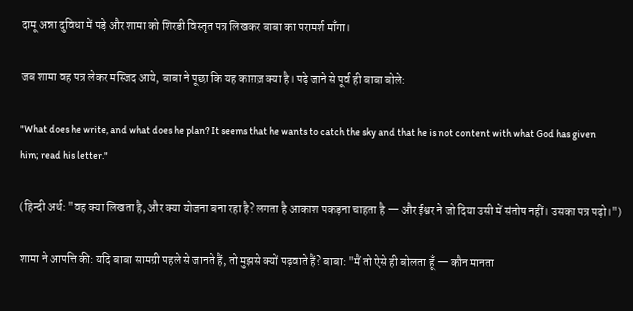दामू अन्ना दुविधा में पड़े और शामा को शिरडी विस्तृत पत्र लिखकर बाबा का परामर्श माँगा।

जब शामा वह पत्र लेकर मस्जिद आये, बाबा ने पूछा कि यह काग़ज़ क्या है। पढ़े जाने से पूर्व ही बाबा बोले:

"What does he write, and what does he plan? It seems that he wants to catch the sky and that he is not content with what God has given him; read his letter."

(हिन्दी अर्थ: "वह क्या लिखता है, और क्या योजना बना रहा है? लगता है आकाश पकड़ना चाहता है — और ईश्वर ने जो दिया उसी में संतोष नहीं। उसका पत्र पढ़ो।")

शामा ने आपत्ति की: यदि बाबा सामग्री पहले से जानते हैं, तो मुझसे क्यों पढ़वाते हैं? बाबा: "मैं तो ऐसे ही बोलता हूँ — कौन मानता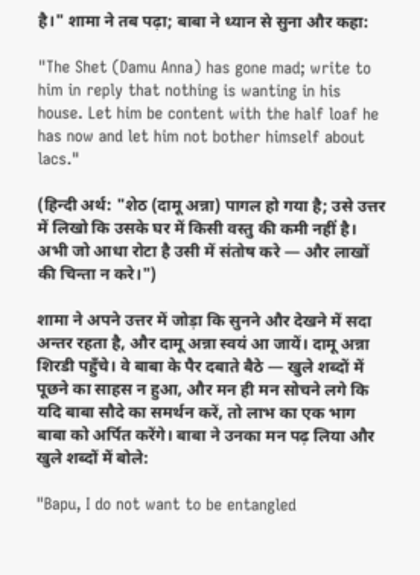है।" शामा ने तब पढ़ा; बाबा ने ध्यान से सुना और कहा:

"The Shet (Damu Anna) has gone mad; write to him in reply that nothing is wanting in his house. Let him be content with the half loaf he has now and let him not bother himself about lacs."

(हिन्दी अर्थ: "शेठ (दामू अन्ना) पागल हो गया है; उसे उत्तर में लिखो कि उसके घर में किसी वस्तु की कमी नहीं है। अभी जो आधा रोटा है उसी में संतोष करे — और लाखों की चिन्ता न करे।")

शामा ने अपने उत्तर में जोड़ा कि सुनने और देखने में सदा अन्तर रहता है, और दामू अन्ना स्वयं आ जायें। दामू अन्ना शिरडी पहुँचे। वे बाबा के पैर दबाते बैठे — खुले शब्दों में पूछने का साहस न हुआ, और मन ही मन सोचने लगे कि यदि बाबा सौदे का समर्थन करें, तो लाभ का एक भाग बाबा को अर्पित करेंगे। बाबा ने उनका मन पढ़ लिया और खुले शब्दों में बोले:

"Bapu, I do not want to be entangled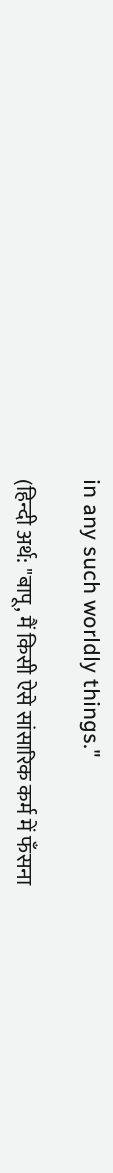in any such worldly things."

(हिन्दी अर्थ: "बापू, मैं किसी ऐसे सांसारिक कर्म में फँसना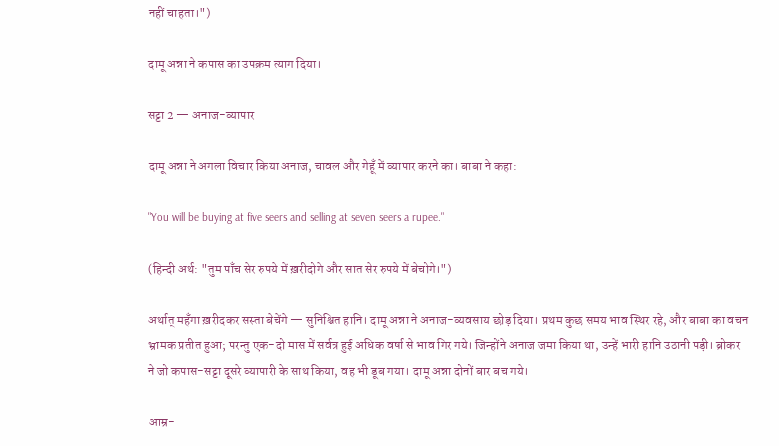नहीं चाहता।")

दामू अन्ना ने कपास का उपक्रम त्याग दिया।

सट्टा 2 — अनाज-व्यापार

दामू अन्ना ने अगला विचार किया अनाज, चावल और गेहूँ में व्यापार करने का। बाबा ने कहा:

"You will be buying at five seers and selling at seven seers a rupee."

(हिन्दी अर्थ: "तुम पाँच सेर रुपये में ख़रीदोगे और सात सेर रुपये में बेचोगे।")

अर्थात् महँगा ख़रीदकर सस्ता बेचेंगे — सुनिश्चित हानि। दामू अन्ना ने अनाज-व्यवसाय छोड़ दिया। प्रथम कुछ समय भाव स्थिर रहे, और बाबा का वचन भ्रामक प्रतीत हुआ; परन्तु एक-दो मास में सर्वत्र हुई अधिक वर्षा से भाव गिर गये। जिन्होंने अनाज जमा किया था, उन्हें भारी हानि उठानी पड़ी। ब्रोकर ने जो कपास-सट्टा दूसरे व्यापारी के साथ किया, वह भी डूब गया। दामू अन्ना दोनों बार बच गये।

आम्र-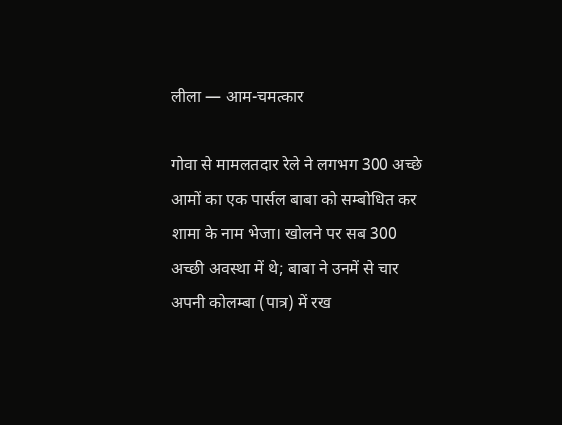लीला — आम-चमत्कार

गोवा से मामलतदार रेले ने लगभग 300 अच्छे आमों का एक पार्सल बाबा को सम्बोधित कर शामा के नाम भेजा। खोलने पर सब 300 अच्छी अवस्था में थे; बाबा ने उनमें से चार अपनी कोलम्बा (पात्र) में रख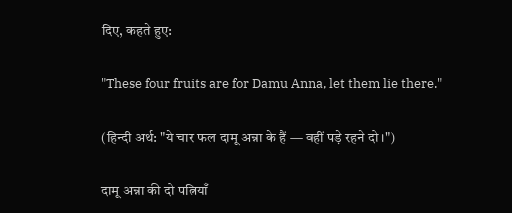दिए, कहते हुए:

"These four fruits are for Damu Anna, let them lie there."

(हिन्दी अर्थ: "ये चार फल दामू अन्ना के हैं — वहीं पड़े रहने दो।")

दामू अन्ना की दो पत्नियाँ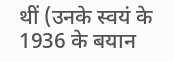थीं (उनके स्वयं के 1936 के बयान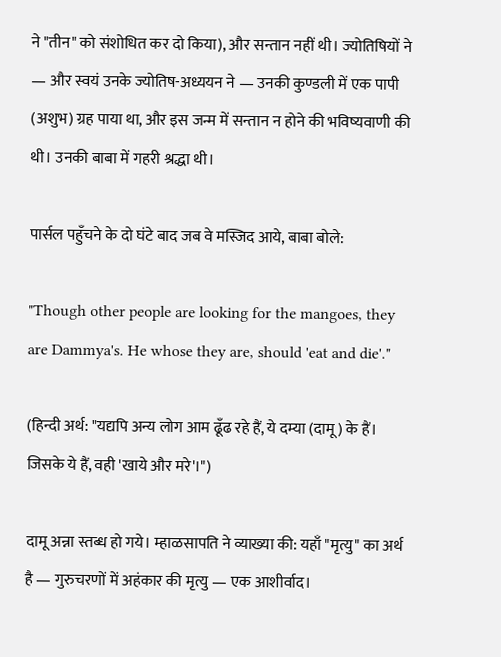ने "तीन" को संशोधित कर दो किया), और सन्तान नहीं थी। ज्योतिषियों ने — और स्वयं उनके ज्योतिष-अध्ययन ने — उनकी कुण्डली में एक पापी (अशुभ) ग्रह पाया था, और इस जन्म में सन्तान न होने की भविष्यवाणी की थी। उनकी बाबा में गहरी श्रद्धा थी।

पार्सल पहुँचने के दो घंटे बाद जब वे मस्जिद आये, बाबा बोले:

"Though other people are looking for the mangoes, they are Dammya's. He whose they are, should 'eat and die'."

(हिन्दी अर्थ: "यद्यपि अन्य लोग आम ढूँढ रहे हैं, ये दम्या (दामू) के हैं। जिसके ये हैं, वही 'खाये और मरे'।")

दामू अन्ना स्तब्ध हो गये। म्हाळसापति ने व्याख्या की: यहाँ "मृत्यु" का अर्थ है — गुरुचरणों में अहंकार की मृत्यु — एक आशीर्वाद।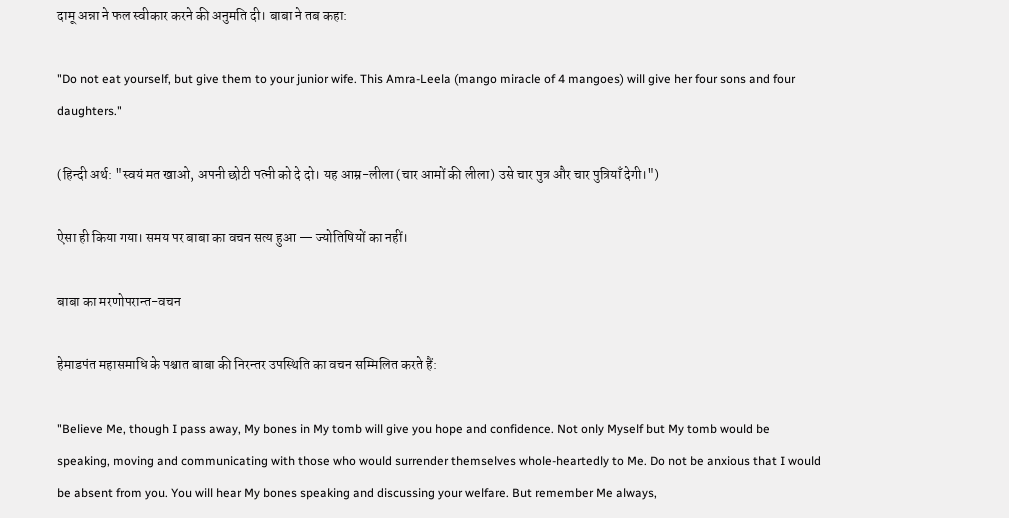दामू अन्ना ने फल स्वीकार करने की अनुमति दी। बाबा ने तब कहा:

"Do not eat yourself, but give them to your junior wife. This Amra-Leela (mango miracle of 4 mangoes) will give her four sons and four daughters."

(हिन्दी अर्थ: "स्वयं मत खाओ, अपनी छोटी पत्नी को दे दो। यह आम्र-लीला (चार आमों की लीला) उसे चार पुत्र और चार पुत्रियाँ देगी।")

ऐसा ही किया गया। समय पर बाबा का वचन सत्य हुआ — ज्योतिषियों का नहीं।

बाबा का मरणोपरान्त-वचन

हेमाडपंत महासमाधि के पश्चात बाबा की निरन्तर उपस्थिति का वचन सम्मिलित करते हैं:

"Believe Me, though I pass away, My bones in My tomb will give you hope and confidence. Not only Myself but My tomb would be speaking, moving and communicating with those who would surrender themselves whole-heartedly to Me. Do not be anxious that I would be absent from you. You will hear My bones speaking and discussing your welfare. But remember Me always,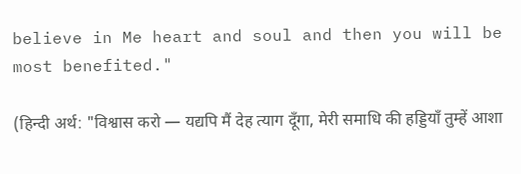believe in Me heart and soul and then you will be most benefited."

(हिन्दी अर्थ: "विश्वास करो — यद्यपि मैं देह त्याग दूँगा, मेरी समाधि की हड्डियाँ तुम्हें आशा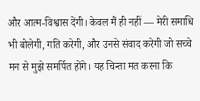और आत्म-विश्वास देंगी। केवल मैं ही नहीं — मेरी समाधि भी बोलेगी, गति करेगी, और उनसे संवाद करेगी जो सच्चे मन से मुझे समर्पित होंगे। यह चिन्ता मत करना कि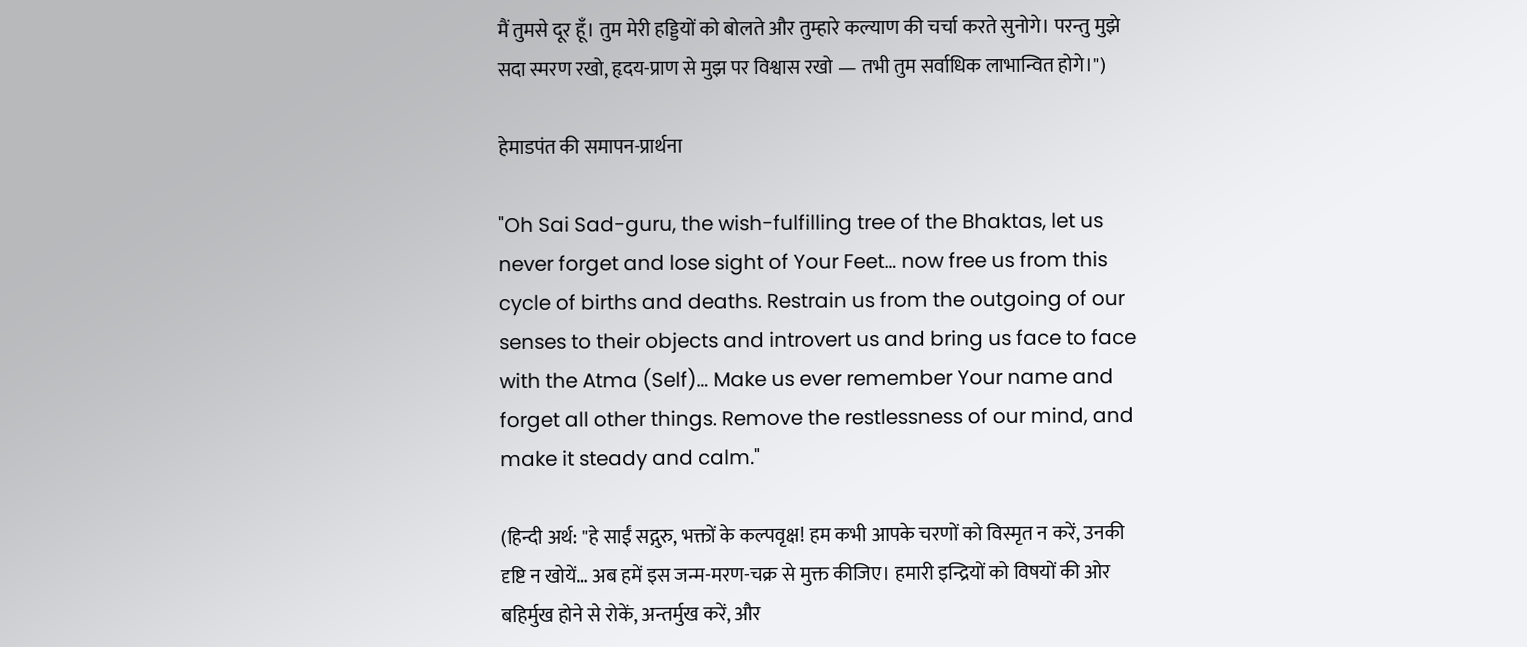मैं तुमसे दूर हूँ। तुम मेरी हड्डियों को बोलते और तुम्हारे कल्याण की चर्चा करते सुनोगे। परन्तु मुझे सदा स्मरण रखो, हृदय-प्राण से मुझ पर विश्वास रखो — तभी तुम सर्वाधिक लाभान्वित होगे।")

हेमाडपंत की समापन-प्रार्थना

"Oh Sai Sad-guru, the wish-fulfilling tree of the Bhaktas, let us never forget and lose sight of Your Feet… now free us from this cycle of births and deaths. Restrain us from the outgoing of our senses to their objects and introvert us and bring us face to face with the Atma (Self)… Make us ever remember Your name and forget all other things. Remove the restlessness of our mind, and make it steady and calm."

(हिन्दी अर्थ: "हे साईं सद्गुरु, भक्तों के कल्पवृक्ष! हम कभी आपके चरणों को विस्मृत न करें, उनकी दृष्टि न खोयें… अब हमें इस जन्म-मरण-चक्र से मुक्त कीजिए। हमारी इन्द्रियों को विषयों की ओर बहिर्मुख होने से रोकें, अन्तर्मुख करें, और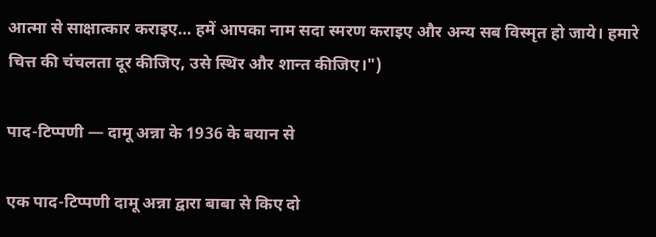आत्मा से साक्षात्कार कराइए… हमें आपका नाम सदा स्मरण कराइए और अन्य सब विस्मृत हो जाये। हमारे चित्त की चंचलता दूर कीजिए, उसे स्थिर और शान्त कीजिए।")

पाद-टिप्पणी — दामू अन्ना के 1936 के बयान से

एक पाद-टिप्पणी दामू अन्ना द्वारा बाबा से किए दो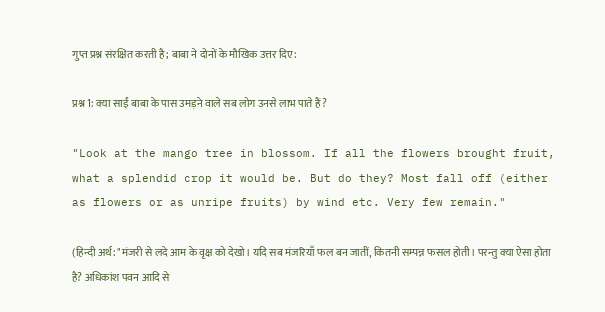गुप्त प्रश्न संरक्षित करती है; बाबा ने दोनों के मौखिक उत्तर दिए:

प्रश्न 1: क्या साईं बाबा के पास उमड़ने वाले सब लोग उनसे लाभ पाते हैं?

"Look at the mango tree in blossom. If all the flowers brought fruit, what a splendid crop it would be. But do they? Most fall off (either as flowers or as unripe fruits) by wind etc. Very few remain."

(हिन्दी अर्थ: "मंजरी से लदे आम के वृक्ष को देखो। यदि सब मंजरियाँ फल बन जातीं, कितनी सम्पन्न फसल होती। परन्तु क्या ऐसा होता है? अधिकांश पवन आदि से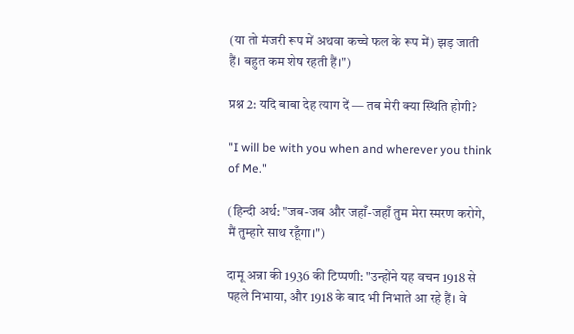(या तो मंजरी रूप में अथवा कच्चे फल के रूप में) झड़ जाती हैं। बहुत कम शेष रहती हैं।")

प्रश्न 2: यदि बाबा देह त्याग दें — तब मेरी क्या स्थिति होगी?

"I will be with you when and wherever you think of Me."

(हिन्दी अर्थ: "जब-जब और जहाँ-जहाँ तुम मेरा स्मरण करोगे, मैं तुम्हारे साथ रहूँगा।")

दामू अन्ना की 1936 की टिप्पणी: "उन्होंने यह वचन 1918 से पहले निभाया, और 1918 के बाद भी निभाते आ रहे हैं। वे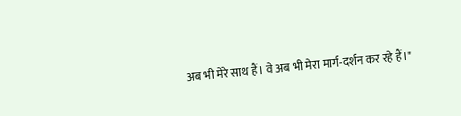अब भी मेरे साथ हैं। वे अब भी मेरा मार्ग-दर्शन कर रहे हैं।"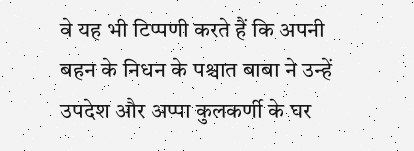वे यह भी टिप्पणी करते हैं कि अपनी बहन के निधन के पश्चात बाबा ने उन्हें उपदेश और अप्पा कुलकर्णी के घर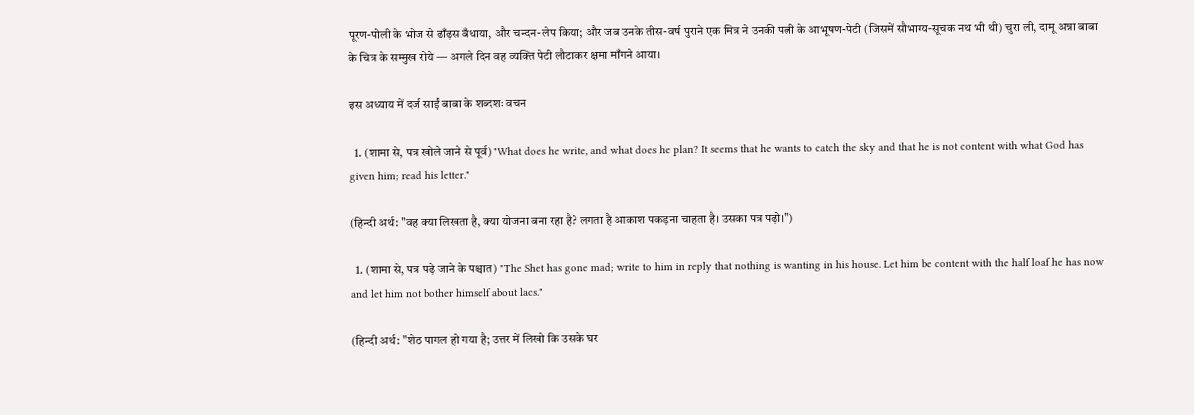पूरण-पोली के भोज से ढाँढ़स बँधाया, और चन्दन-लेप किया; और जब उनके तीस-वर्ष पुराने एक मित्र ने उनकी पत्नी के आभूषण-पेटी (जिसमें सौभाग्य-सूचक नथ भी थी) चुरा ली, दामू अन्ना बाबा के चित्र के सम्मुख रोये — अगले दिन वह व्यक्ति पेटी लौटाकर क्षमा माँगने आया।

इस अध्याय में दर्ज साईं बाबा के शब्दशः वचन

  1. (शामा से, पत्र खोले जाने से पूर्व) "What does he write, and what does he plan? It seems that he wants to catch the sky and that he is not content with what God has given him; read his letter."

(हिन्दी अर्थ: "वह क्या लिखता है, क्या योजना बना रहा है? लगता है आकाश पकड़ना चाहता है। उसका पत्र पढ़ो।")

  1. (शामा से, पत्र पढ़े जाने के पश्चात) "The Shet has gone mad; write to him in reply that nothing is wanting in his house. Let him be content with the half loaf he has now and let him not bother himself about lacs."

(हिन्दी अर्थ: "शेठ पागल हो गया है; उत्तर में लिखो कि उसके घर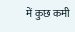में कुछ कमी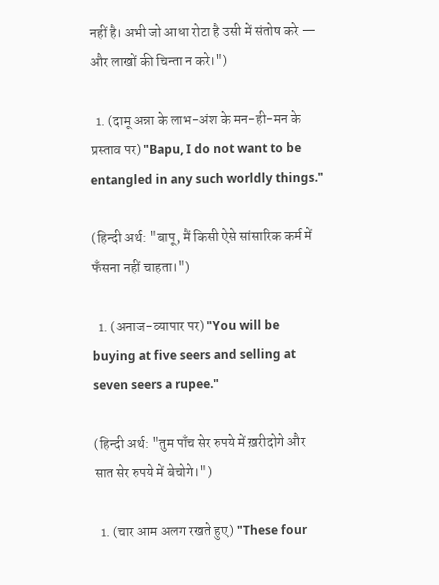नहीं है। अभी जो आधा रोटा है उसी में संतोष करे — और लाखों की चिन्ता न करे।")

  1. (दामू अन्ना के लाभ-अंश के मन-ही-मन के प्रस्ताव पर) "Bapu, I do not want to be entangled in any such worldly things."

(हिन्दी अर्थ: "बापू, मैं किसी ऐसे सांसारिक कर्म में फँसना नहीं चाहता।")

  1. (अनाज-व्यापार पर) "You will be buying at five seers and selling at seven seers a rupee."

(हिन्दी अर्थ: "तुम पाँच सेर रुपये में ख़रीदोगे और सात सेर रुपये में बेचोगे।")

  1. (चार आम अलग रखते हुए) "These four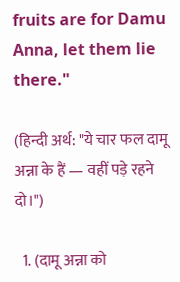fruits are for Damu Anna, let them lie there."

(हिन्दी अर्थ: "ये चार फल दामू अन्ना के हैं — वहीं पड़े रहने दो।")

  1. (दामू अन्ना को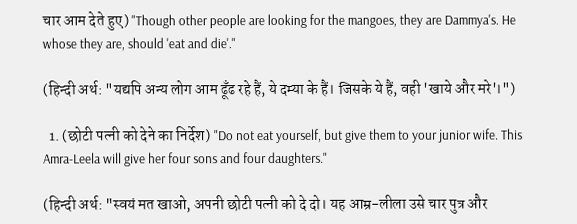चार आम देते हुए) "Though other people are looking for the mangoes, they are Dammya's. He whose they are, should 'eat and die'."

(हिन्दी अर्थ: "यद्यपि अन्य लोग आम ढूँढ रहे हैं, ये दम्या के हैं। जिसके ये हैं, वही 'खाये और मरे'।")

  1. (छोटी पत्नी को देने का निर्देश) "Do not eat yourself, but give them to your junior wife. This Amra-Leela will give her four sons and four daughters."

(हिन्दी अर्थ: "स्वयं मत खाओ, अपनी छोटी पत्नी को दे दो। यह आम्र-लीला उसे चार पुत्र और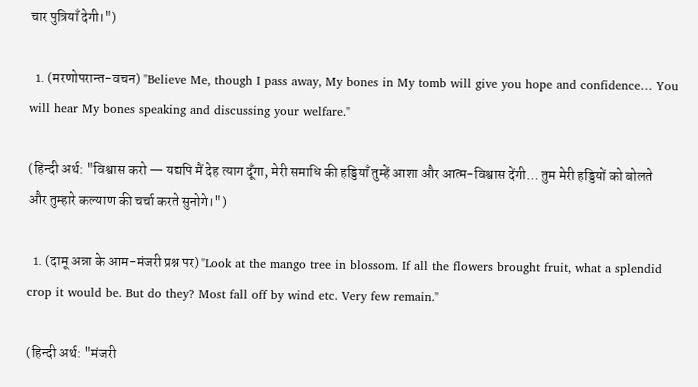चार पुत्रियाँ देगी।")

  1. (मरणोपरान्त-वचन) "Believe Me, though I pass away, My bones in My tomb will give you hope and confidence… You will hear My bones speaking and discussing your welfare."

(हिन्दी अर्थ: "विश्वास करो — यद्यपि मैं देह त्याग दूँगा, मेरी समाधि की हड्डियाँ तुम्हें आशा और आत्म-विश्वास देंगी… तुम मेरी हड्डियों को बोलते और तुम्हारे कल्याण की चर्चा करते सुनोगे।")

  1. (दामू अन्ना के आम-मंजरी प्रश्न पर) "Look at the mango tree in blossom. If all the flowers brought fruit, what a splendid crop it would be. But do they? Most fall off by wind etc. Very few remain."

(हिन्दी अर्थ: "मंजरी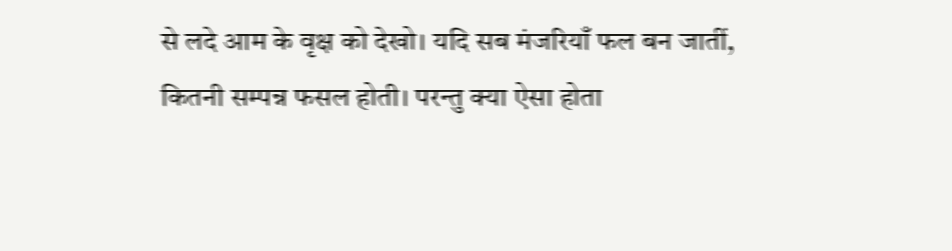से लदे आम के वृक्ष को देखो। यदि सब मंजरियाँ फल बन जातीं, कितनी सम्पन्न फसल होती। परन्तु क्या ऐसा होता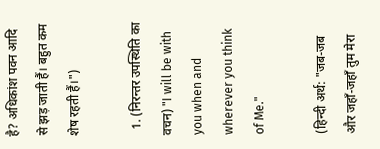है? अधिकांश पवन आदि से झड़ जाती हैं। बहुत कम शेष रहती हैं।")

  1. (निरन्तर उपस्थिति का वचन) "I will be with you when and wherever you think of Me."

(हिन्दी अर्थ: "जब-जब और जहाँ-जहाँ तुम मेरा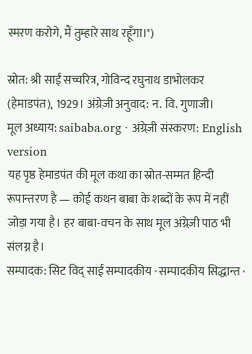स्मरण करोगे, मैं तुम्हारे साथ रहूँगा।")

स्रोत: श्री साईं सच्चरित्र, गोविन्द रघुनाथ डाभोलकर (हेमाडपंत), 1929। अंग्रेज़ी अनुवाद: न. वि. गुणाजी।
मूल अध्याय: saibaba.org · अंग्रेज़ी संस्करण: English version
यह पृष्ठ हेमाडपंत की मूल कथा का स्रोत-सम्मत हिन्दी रूपान्तरण है — कोई कथन बाबा के शब्दों के रूप में नहीं जोड़ा गया है। हर बाबा-वचन के साथ मूल अंग्रेज़ी पाठ भी संलग्न है।
सम्पादक: सिट विद् साईं सम्पादकीय · सम्पादकीय सिद्धान्त ·